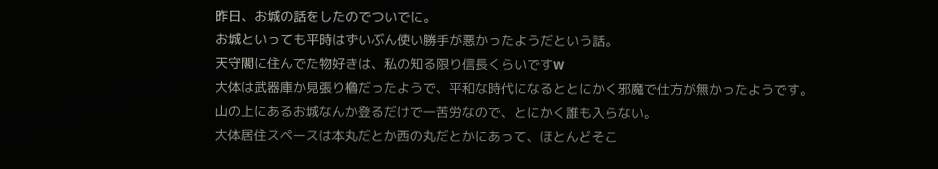昨日、お城の話をしたのでついでに。
お城といっても平時はずいぶん使い勝手が悪かったようだという話。
天守閣に住んでた物好きは、私の知る限り信長くらいですw
大体は武器庫か見張り櫓だったようで、平和な時代になるととにかく邪魔で仕方が無かったようです。
山の上にあるお城なんか登るだけで一苦労なので、とにかく誰も入らない。
大体居住スペースは本丸だとか西の丸だとかにあって、ほとんどそこ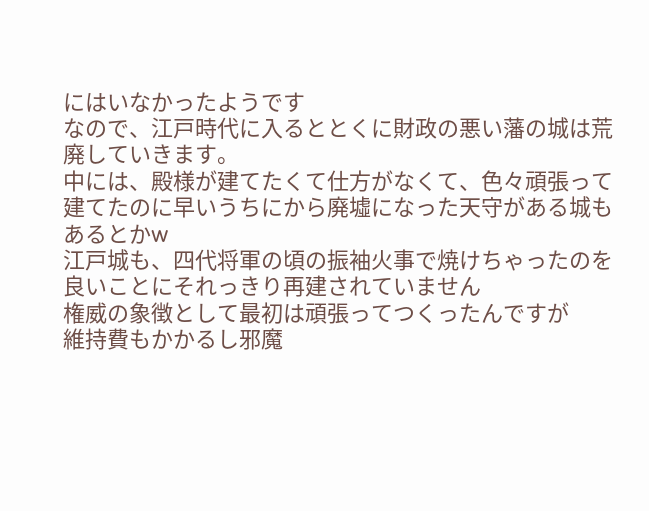にはいなかったようです
なので、江戸時代に入るととくに財政の悪い藩の城は荒廃していきます。
中には、殿様が建てたくて仕方がなくて、色々頑張って建てたのに早いうちにから廃墟になった天守がある城もあるとかw
江戸城も、四代将軍の頃の振袖火事で焼けちゃったのを良いことにそれっきり再建されていません
権威の象徴として最初は頑張ってつくったんですが
維持費もかかるし邪魔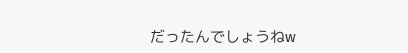だったんでしょうねw